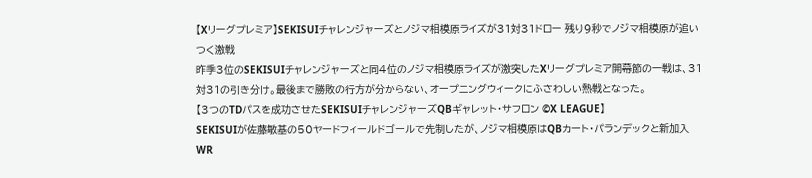【Xリーグプレミア】SEKISUIチャレンジャーズとノジマ相模原ライズが31対31ドロー 残り9秒でノジマ相模原が追いつく激戦
昨季3位のSEKISUIチャレンジャーズと同4位のノジマ相模原ライズが激突したXリーグプレミア開幕節の一戦は、31対31の引き分け。最後まで勝敗の行方が分からない、オープニングウィークにふさわしい熱戦となった。
【3つのTDパスを成功させたSEKISUIチャレンジャーズQBギャレット・サフロン ©X LEAGUE】
SEKISUIが佐藤敏基の50ヤードフィールドゴールで先制したが、ノジマ相模原はQBカート・パランデックと新加入WR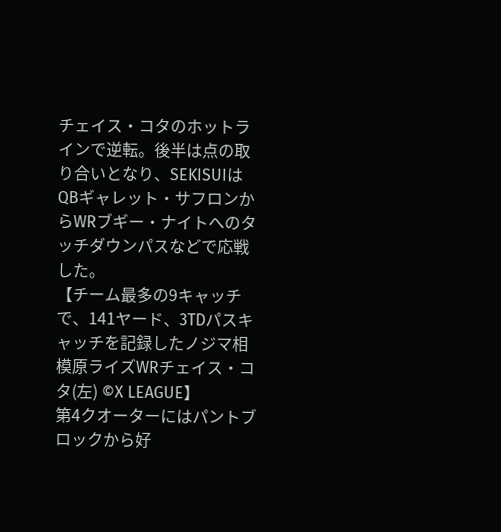チェイス・コタのホットラインで逆転。後半は点の取り合いとなり、SEKISUIはQBギャレット・サフロンからWRブギー・ナイトへのタッチダウンパスなどで応戦した。
【チーム最多の9キャッチで、141ヤード、3TDパスキャッチを記録したノジマ相模原ライズWRチェイス・コタ(左) ©X LEAGUE】
第4クオーターにはパントブロックから好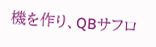機を作り、QBサフロ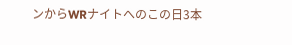ンからWRナイトへのこの日3本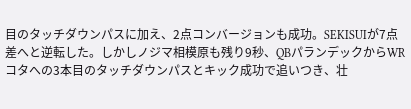目のタッチダウンパスに加え、2点コンバージョンも成功。SEKISUIが7点差へと逆転した。しかしノジマ相模原も残り9秒、QBパランデックからWRコタへの3本目のタッチダウンパスとキック成功で追いつき、壮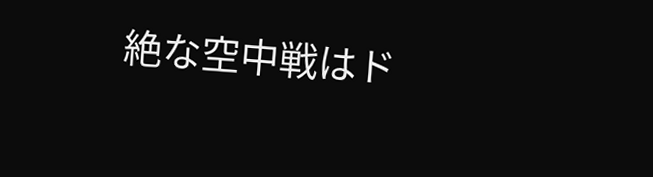絶な空中戦はド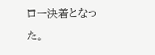ロー決着となった。